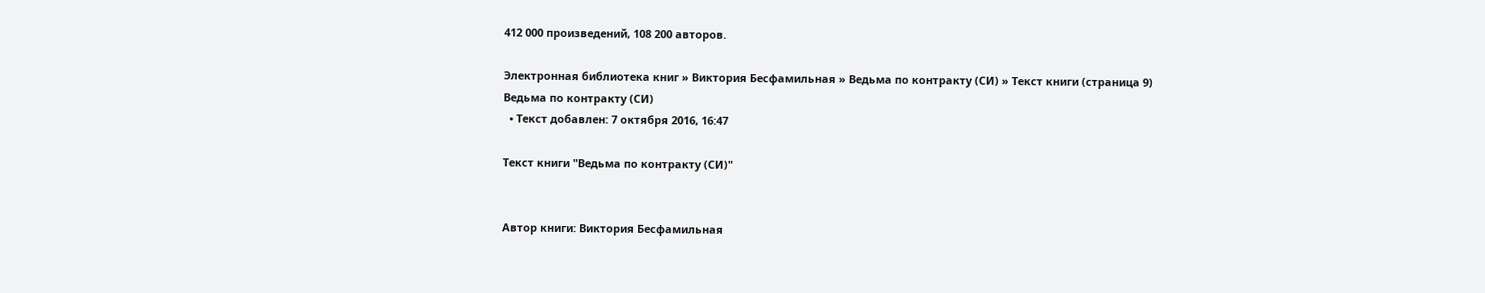412 000 произведений, 108 200 авторов.

Электронная библиотека книг » Виктория Бесфамильная » Ведьма по контракту (СИ) » Текст книги (страница 9)
Ведьма по контракту (СИ)
  • Текст добавлен: 7 октября 2016, 16:47

Текст книги "Ведьма по контракту (СИ)"


Автор книги: Виктория Бесфамильная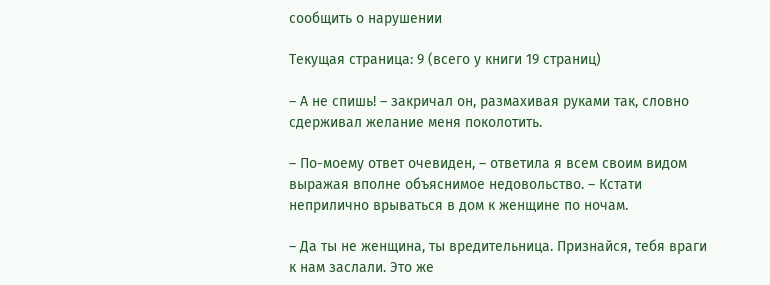сообщить о нарушении

Текущая страница: 9 (всего у книги 19 страниц)

– А не спишь! – закричал он, размахивая руками так, словно сдерживал желание меня поколотить.

– По-моему ответ очевиден, – ответила я всем своим видом выражая вполне объяснимое недовольство. – Кстати неприлично врываться в дом к женщине по ночам.

– Да ты не женщина, ты вредительница. Признайся, тебя враги к нам заслали. Это же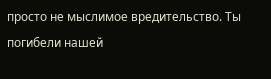просто не мыслимое вредительство. Ты погибели нашей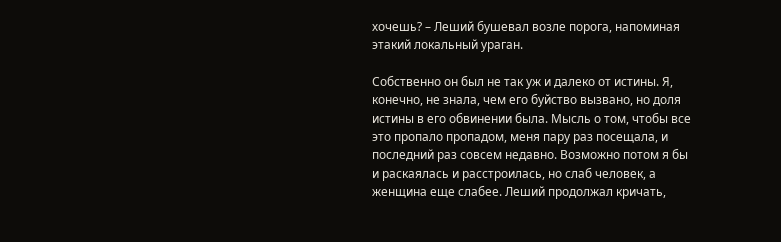хочешь? – Леший бушевал возле порога, напоминая этакий локальный ураган.

Собственно он был не так уж и далеко от истины. Я, конечно, не знала, чем его буйство вызвано, но доля истины в его обвинении была. Мысль о том, чтобы все это пропало пропадом, меня пару раз посещала, и последний раз совсем недавно. Возможно потом я бы и раскаялась и расстроилась, но слаб человек, а женщина еще слабее. Леший продолжал кричать,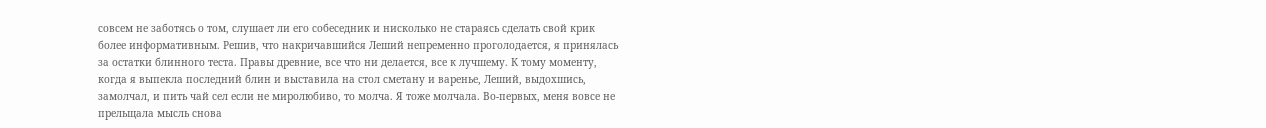совсем не заботясь о том, слушает ли его собеседник и нисколько не стараясь сделать свой крик более информативным. Решив, что накричавшийся Леший непременно проголодается, я принялась за остатки блинного теста. Правы древние, все что ни делается, все к лучшему. К тому моменту, когда я выпекла последний блин и выставила на стол сметану и варенье, Леший, выдохшись, замолчал, и пить чай сел если не миролюбиво, то молча. Я тоже молчала. Во-первых, меня вовсе не прельщала мысль снова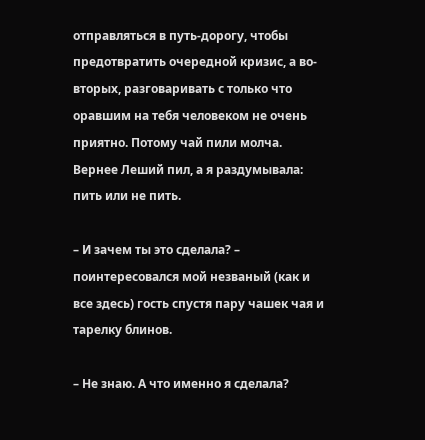отправляться в путь-дорогу, чтобы предотвратить очередной кризис, а во-вторых, разговаривать с только что оравшим на тебя человеком не очень приятно. Потому чай пили молча. Вернее Леший пил, а я раздумывала: пить или не пить.

– И зачем ты это сделала? – поинтересовался мой незваный (как и все здесь) гость спустя пару чашек чая и тарелку блинов.

– Не знаю. А что именно я сделала?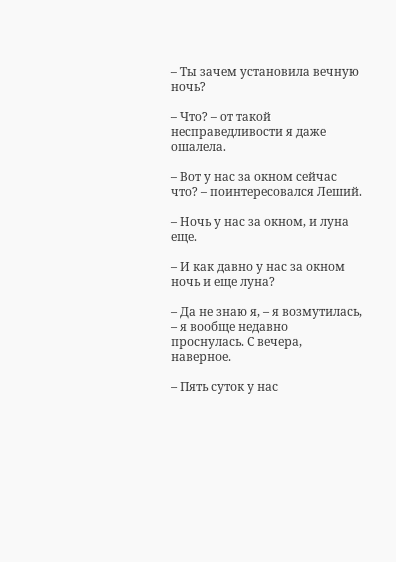– Ты зачем установила вечную ночь?

– Что? – от такой несправедливости я даже ошалела.

– Вот у нас за окном сейчас что? – поинтересовался Леший.

– Ночь у нас за окном, и луна еще.

– И как давно у нас за окном ночь и еще луна?

– Да не знаю я, – я возмутилась, – я вообще недавно проснулась. С вечера, наверное.

– Пять суток у нас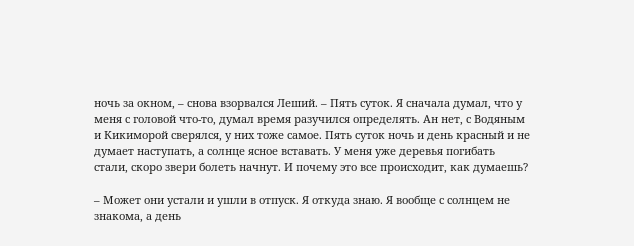ночь за окном, – снова взорвался Леший. – Пять суток. Я сначала думал, что у меня с головой что-то, думал время разучился определять. Ан нет, с Водяным и Кикиморой сверялся, у них тоже самое. Пять суток ночь и день красный и не думает наступать, а солнце ясное вставать. У меня уже деревья погибать стали, скоро звери болеть начнут. И почему это все происходит, как думаешь?

– Может они устали и ушли в отпуск. Я откуда знаю. Я вообще с солнцем не знакома, а день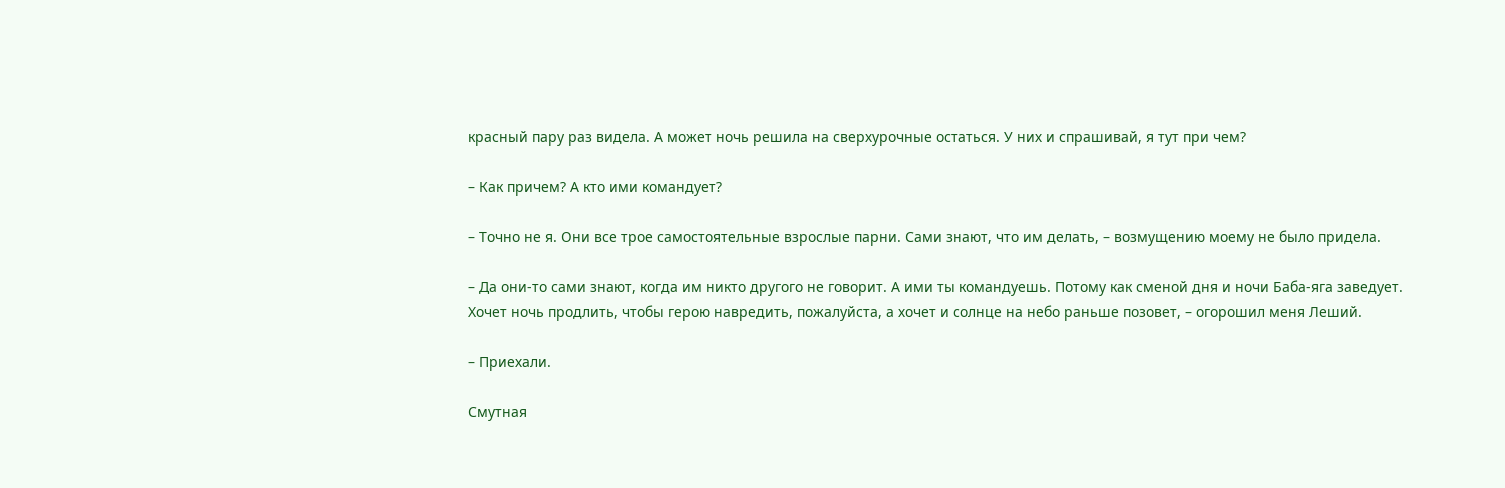красный пару раз видела. А может ночь решила на сверхурочные остаться. У них и спрашивай, я тут при чем?

– Как причем? А кто ими командует?

– Точно не я. Они все трое самостоятельные взрослые парни. Сами знают, что им делать, – возмущению моему не было придела.

– Да они-то сами знают, когда им никто другого не говорит. А ими ты командуешь. Потому как сменой дня и ночи Баба-яга заведует. Хочет ночь продлить, чтобы герою навредить, пожалуйста, а хочет и солнце на небо раньше позовет, – огорошил меня Леший.

– Приехали.

Смутная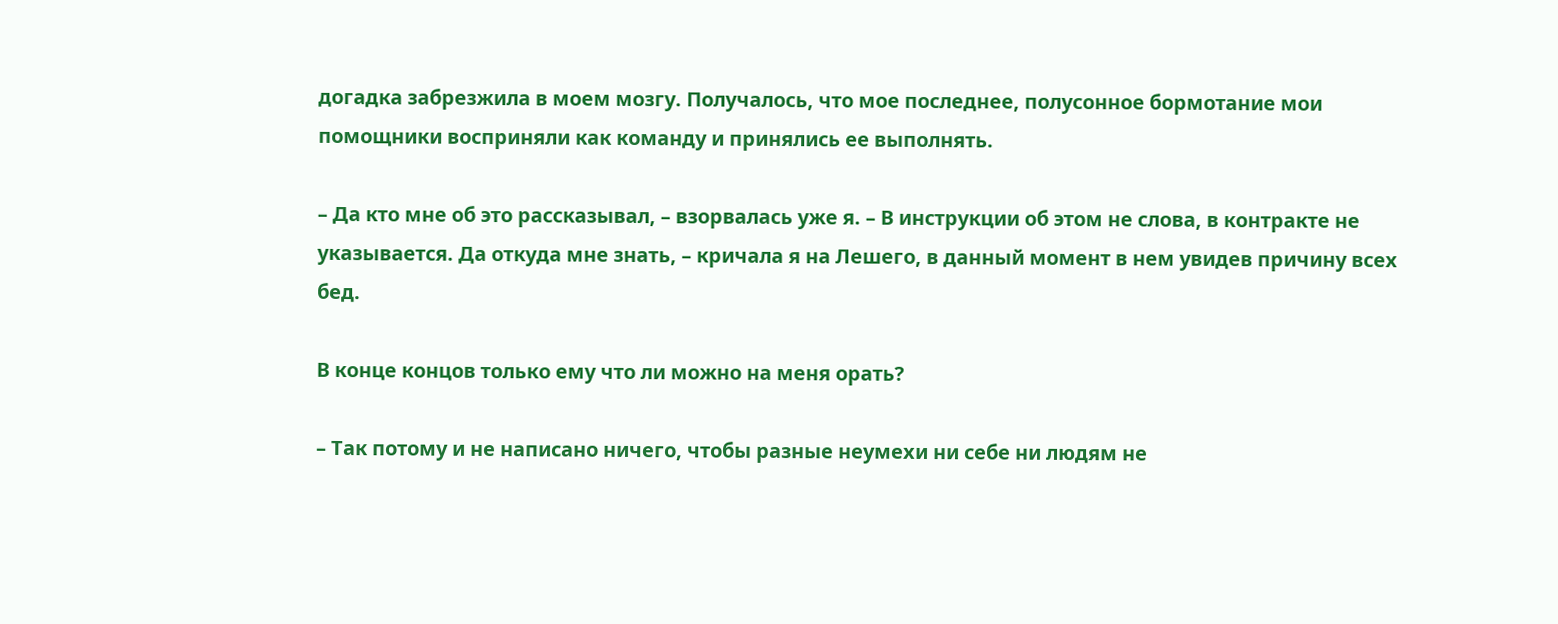догадка забрезжила в моем мозгу. Получалось, что мое последнее, полусонное бормотание мои помощники восприняли как команду и принялись ее выполнять.

– Да кто мне об это рассказывал, – взорвалась уже я. – В инструкции об этом не слова, в контракте не указывается. Да откуда мне знать, – кричала я на Лешего, в данный момент в нем увидев причину всех бед.

В конце концов только ему что ли можно на меня орать?

– Так потому и не написано ничего, чтобы разные неумехи ни себе ни людям не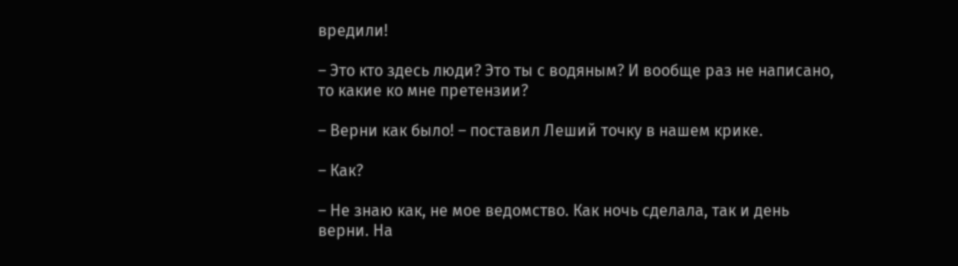вредили!

– Это кто здесь люди? Это ты с водяным? И вообще раз не написано, то какие ко мне претензии?

– Верни как было! – поставил Леший точку в нашем крике.

– Как?

– Не знаю как, не мое ведомство. Как ночь сделала, так и день верни. На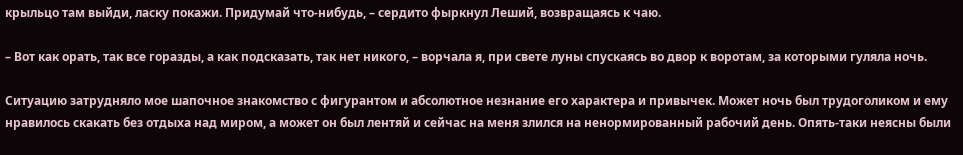крыльцо там выйди, ласку покажи. Придумай что-нибудь, – сердито фыркнул Леший, возвращаясь к чаю.

– Вот как орать, так все горазды, а как подсказать, так нет никого, – ворчала я, при свете луны спускаясь во двор к воротам, за которыми гуляла ночь.

Ситуацию затрудняло мое шапочное знакомство с фигурантом и абсолютное незнание его характера и привычек. Может ночь был трудоголиком и ему нравилось скакать без отдыха над миром, а может он был лентяй и сейчас на меня злился на ненормированный рабочий день. Опять-таки неясны были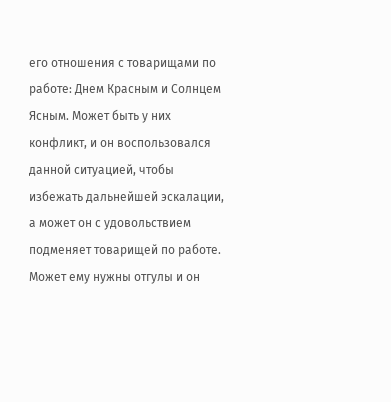его отношения с товарищами по работе: Днем Красным и Солнцем Ясным. Может быть у них конфликт, и он воспользовался данной ситуацией, чтобы избежать дальнейшей эскалации, а может он с удовольствием подменяет товарищей по работе. Может ему нужны отгулы и он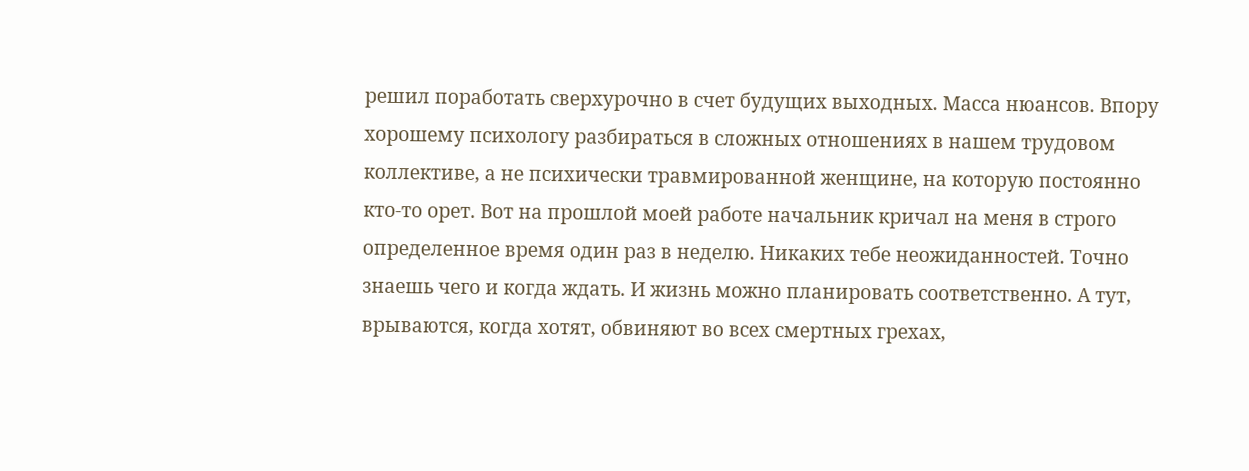решил поработать сверхурочно в счет будущих выходных. Масса нюансов. Впору хорошему психологу разбираться в сложных отношениях в нашем трудовом коллективе, а не психически травмированной женщине, на которую постоянно кто-то орет. Вот на прошлой моей работе начальник кричал на меня в строго определенное время один раз в неделю. Никаких тебе неожиданностей. Точно знаешь чего и когда ждать. И жизнь можно планировать соответственно. А тут, врываются, когда хотят, обвиняют во всех смертных грехах,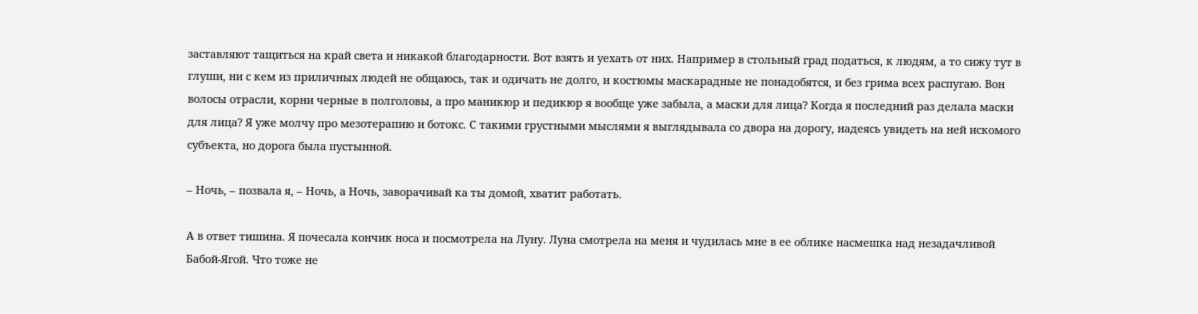заставляют тащиться на край света и никакой благодарности. Вот взять и уехать от них. Например в стольный град податься, к людям, а то сижу тут в глуши, ни с кем из приличных людей не общаюсь, так и одичать не долго, и костюмы маскарадные не понадобятся, и без грима всех распугаю. Вон волосы отрасли, корни черные в полголовы, а про маникюр и педикюр я вообще уже забыла, а маски для лица? Когда я последний раз делала маски для лица? Я уже молчу про мезотерапию и ботокс. С такими грустными мыслями я выглядывала со двора на дорогу, надеясь увидеть на ней искомого субъекта, но дорога была пустынной.

– Ночь, – позвала я, – Ночь, а Ночь, заворачивай ка ты домой, хватит работать.

А в ответ тишина. Я почесала кончик носа и посмотрела на Луну. Луна смотрела на меня и чудилась мне в ее облике насмешка над незадачливой Бабой-Ягой. Что тоже не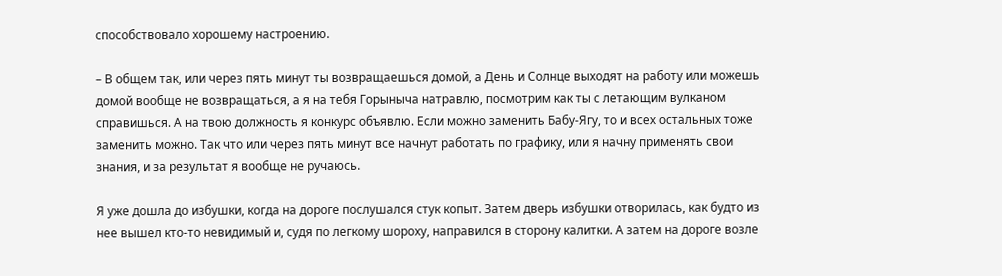способствовало хорошему настроению.

– В общем так, или через пять минут ты возвращаешься домой, а День и Солнце выходят на работу или можешь домой вообще не возвращаться, а я на тебя Горыныча натравлю, посмотрим как ты с летающим вулканом справишься. А на твою должность я конкурс объявлю. Если можно заменить Бабу-Ягу, то и всех остальных тоже заменить можно. Так что или через пять минут все начнут работать по графику, или я начну применять свои знания, и за результат я вообще не ручаюсь.

Я уже дошла до избушки, когда на дороге послушался стук копыт. Затем дверь избушки отворилась, как будто из нее вышел кто-то невидимый и, судя по легкому шороху, направился в сторону калитки. А затем на дороге возле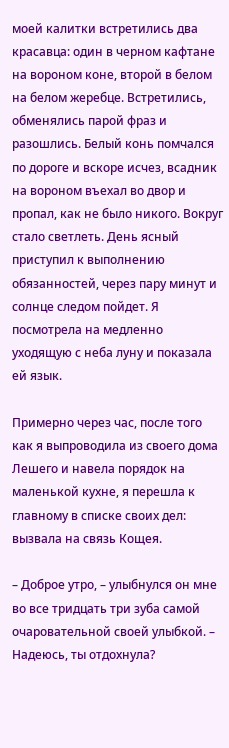моей калитки встретились два красавца: один в черном кафтане на вороном коне, второй в белом на белом жеребце. Встретились, обменялись парой фраз и разошлись. Белый конь помчался по дороге и вскоре исчез, всадник на вороном въехал во двор и пропал, как не было никого. Вокруг стало светлеть. День ясный приступил к выполнению обязанностей, через пару минут и солнце следом пойдет. Я посмотрела на медленно уходящую с неба луну и показала ей язык.

Примерно через час, после того как я выпроводила из своего дома Лешего и навела порядок на маленькой кухне, я перешла к главному в списке своих дел: вызвала на связь Кощея.

– Доброе утро, – улыбнулся он мне во все тридцать три зуба самой очаровательной своей улыбкой. – Надеюсь, ты отдохнула?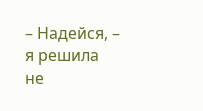– Надейся, – я решила не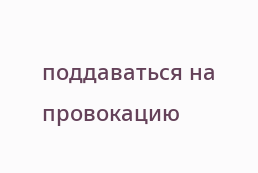поддаваться на провокацию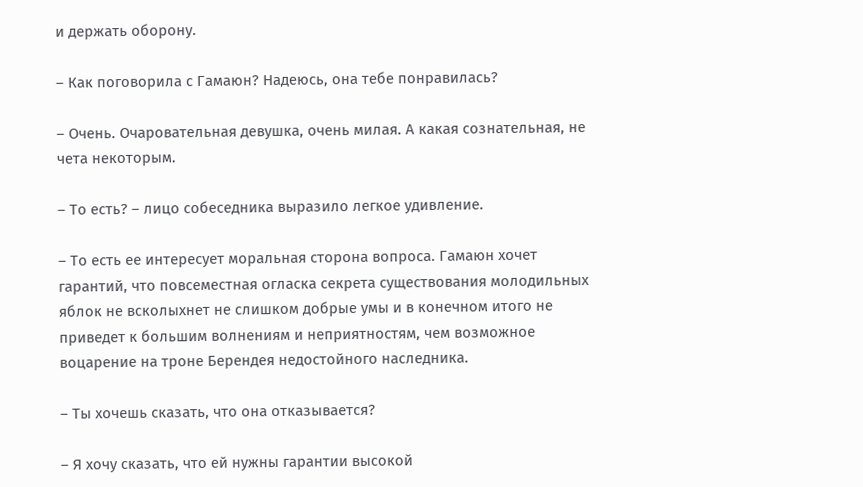и держать оборону.

– Как поговорила с Гамаюн? Надеюсь, она тебе понравилась?

– Очень. Очаровательная девушка, очень милая. А какая сознательная, не чета некоторым.

– То есть? – лицо собеседника выразило легкое удивление.

– То есть ее интересует моральная сторона вопроса. Гамаюн хочет гарантий, что повсеместная огласка секрета существования молодильных яблок не всколыхнет не слишком добрые умы и в конечном итого не приведет к большим волнениям и неприятностям, чем возможное воцарение на троне Берендея недостойного наследника.

– Ты хочешь сказать, что она отказывается?

– Я хочу сказать, что ей нужны гарантии высокой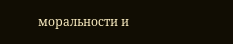моральности и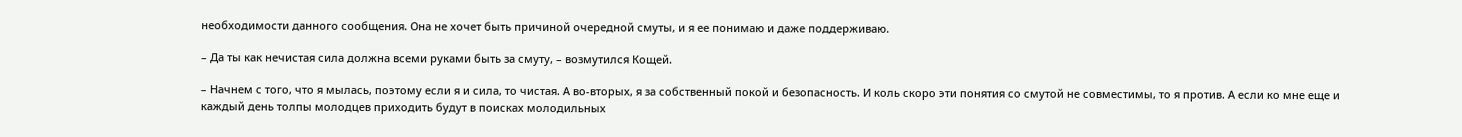необходимости данного сообщения. Она не хочет быть причиной очередной смуты, и я ее понимаю и даже поддерживаю.

– Да ты как нечистая сила должна всеми руками быть за смуту, – возмутился Кощей.

– Начнем с того, что я мылась, поэтому если я и сила, то чистая. А во-вторых, я за собственный покой и безопасность. И коль скоро эти понятия со смутой не совместимы, то я против. А если ко мне еще и каждый день толпы молодцев приходить будут в поисках молодильных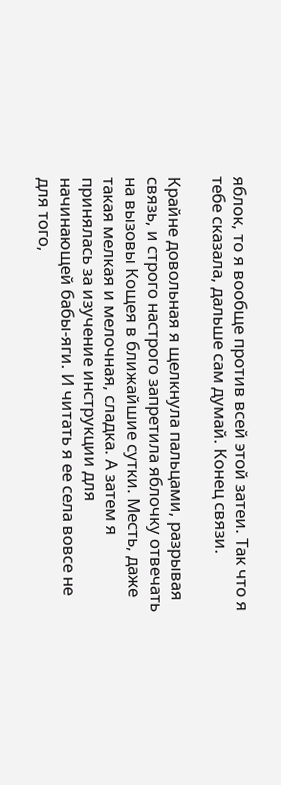яблок, то я вообще против всей этой затеи. Так что я тебе сказала, дальше сам думай. Конец связи.

Крайне довольная я щелкнула пальцами, разрывая связь, и строго настрого запретила яблочку отвечать на вызовы Кощея в ближайшие сутки. Месть, даже такая мелкая и мелочная, сладка. А затем я принялась за изучение инструкции для начинающей бабы-яги. И читать я ее села вовсе не для того,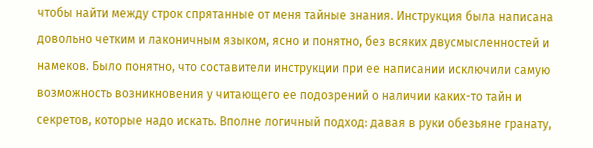чтобы найти между строк спрятанные от меня тайные знания. Инструкция была написана довольно четким и лаконичным языком, ясно и понятно, без всяких двусмысленностей и намеков. Было понятно, что составители инструкции при ее написании исключили самую возможность возникновения у читающего ее подозрений о наличии каких-то тайн и секретов, которые надо искать. Вполне логичный подход: давая в руки обезьяне гранату,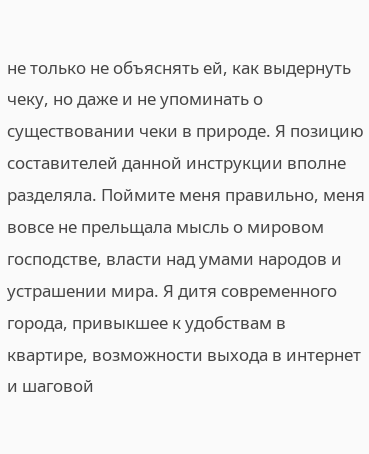не только не объяснять ей, как выдернуть чеку, но даже и не упоминать о существовании чеки в природе. Я позицию составителей данной инструкции вполне разделяла. Поймите меня правильно, меня вовсе не прельщала мысль о мировом господстве, власти над умами народов и устрашении мира. Я дитя современного города, привыкшее к удобствам в квартире, возможности выхода в интернет и шаговой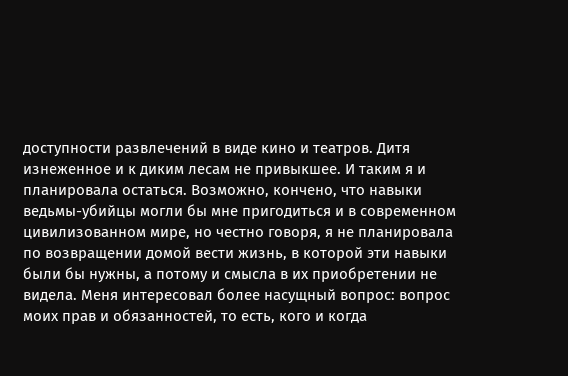доступности развлечений в виде кино и театров. Дитя изнеженное и к диким лесам не привыкшее. И таким я и планировала остаться. Возможно, кончено, что навыки ведьмы-убийцы могли бы мне пригодиться и в современном цивилизованном мире, но честно говоря, я не планировала по возвращении домой вести жизнь, в которой эти навыки были бы нужны, а потому и смысла в их приобретении не видела. Меня интересовал более насущный вопрос: вопрос моих прав и обязанностей, то есть, кого и когда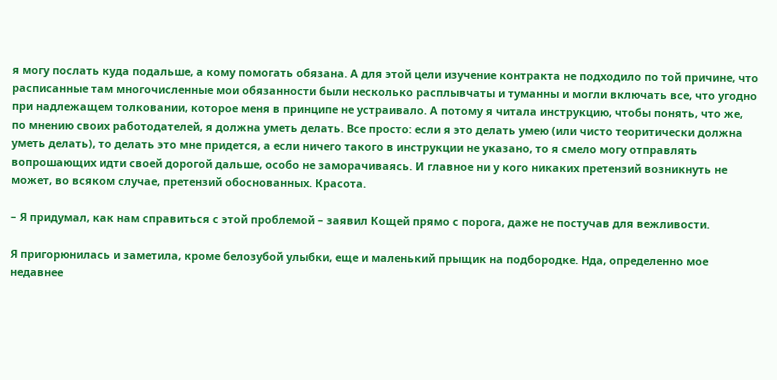я могу послать куда подальше, а кому помогать обязана. А для этой цели изучение контракта не подходило по той причине, что расписанные там многочисленные мои обязанности были несколько расплывчаты и туманны и могли включать все, что угодно при надлежащем толковании, которое меня в принципе не устраивало. А потому я читала инструкцию, чтобы понять, что же, по мнению своих работодателей, я должна уметь делать. Все просто: если я это делать умею (или чисто теоритически должна уметь делать), то делать это мне придется, а если ничего такого в инструкции не указано, то я смело могу отправлять вопрошающих идти своей дорогой дальше, особо не заморачиваясь. И главное ни у кого никаких претензий возникнуть не может, во всяком случае, претензий обоснованных. Красота.

– Я придумал, как нам справиться с этой проблемой – заявил Кощей прямо с порога, даже не постучав для вежливости.

Я пригорюнилась и заметила, кроме белозубой улыбки, еще и маленький прыщик на подбородке. Нда, определенно мое недавнее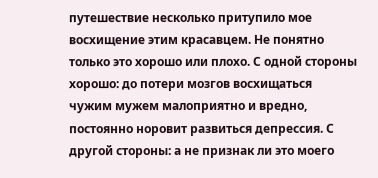путешествие несколько притупило мое восхищение этим красавцем. Не понятно только это хорошо или плохо. С одной стороны хорошо: до потери мозгов восхищаться чужим мужем малоприятно и вредно, постоянно норовит развиться депрессия. С другой стороны: а не признак ли это моего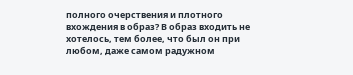полного очерствения и плотного вхождения в образ? В образ входить не хотелось, тем более, что был он при любом, даже самом радужном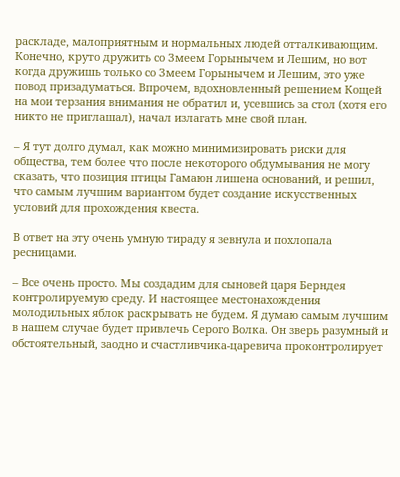раскладе, малоприятным и нормальных людей отталкивающим. Конечно, круто дружить со Змеем Горынычем и Лешим, но вот когда дружишь только со Змеем Горынычем и Лешим, это уже повод призадуматься. Впрочем, вдохновленный решением Кощей на мои терзания внимания не обратил и, усевшись за стол (хотя его никто не приглашал), начал излагать мне свой план.

– Я тут долго думал, как можно минимизировать риски для общества, тем более что после некоторого обдумывания не могу сказать, что позиция птицы Гамаюн лишена оснований, и решил, что самым лучшим вариантом будет создание искусственных условий для прохождения квеста.

В ответ на эту очень умную тираду я зевнула и похлопала ресницами.

– Все очень просто. Мы создадим для сыновей царя Берндея контролируемую среду. И настоящее местонахождения молодильных яблок раскрывать не будем. Я думаю самым лучшим в нашем случае будет привлечь Серого Волка. Он зверь разумный и обстоятельный, заодно и счастливчика-царевича проконтролирует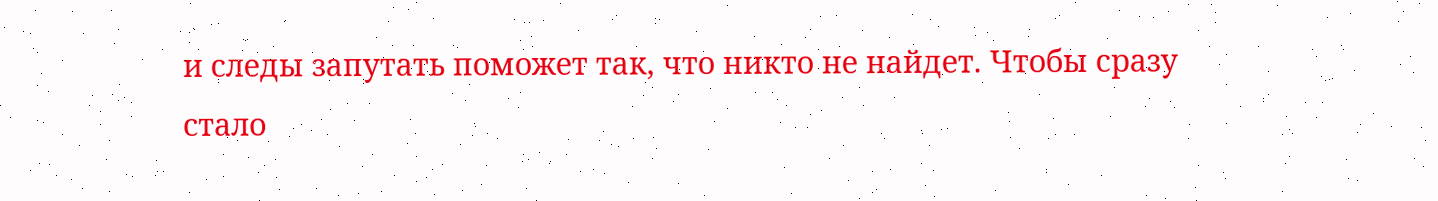и следы запутать поможет так, что никто не найдет. Чтобы сразу стало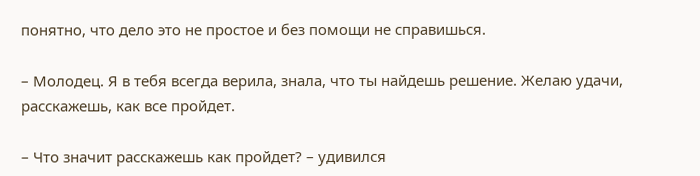понятно, что дело это не простое и без помощи не справишься.

– Молодец. Я в тебя всегда верила, знала, что ты найдешь решение. Желаю удачи, расскажешь, как все пройдет.

– Что значит расскажешь как пройдет? – удивился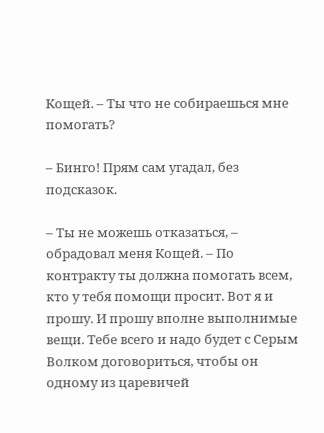Кощей. – Ты что не собираешься мне помогать?

– Бинго! Прям сам угадал, без подсказок.

– Ты не можешь отказаться, – обрадовал меня Кощей. – По контракту ты должна помогать всем, кто у тебя помощи просит. Вот я и прошу. И прошу вполне выполнимые вещи. Тебе всего и надо будет с Серым Волком договориться, чтобы он одному из царевичей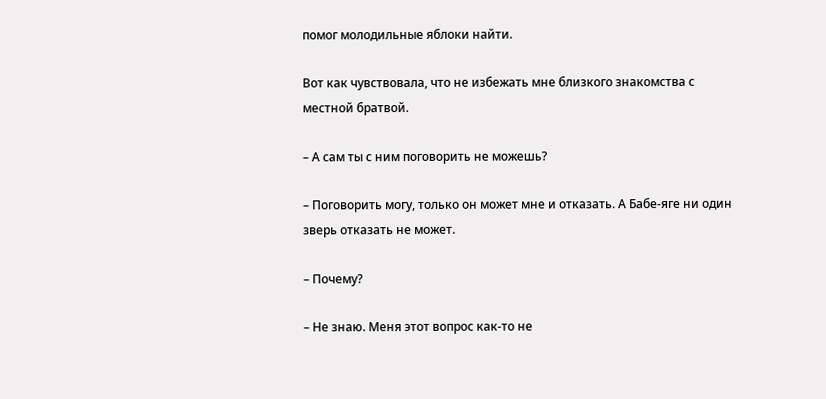помог молодильные яблоки найти.

Вот как чувствовала, что не избежать мне близкого знакомства с местной братвой.

– А сам ты с ним поговорить не можешь?

– Поговорить могу, только он может мне и отказать. А Бабе-яге ни один зверь отказать не может.

– Почему?

– Не знаю. Меня этот вопрос как-то не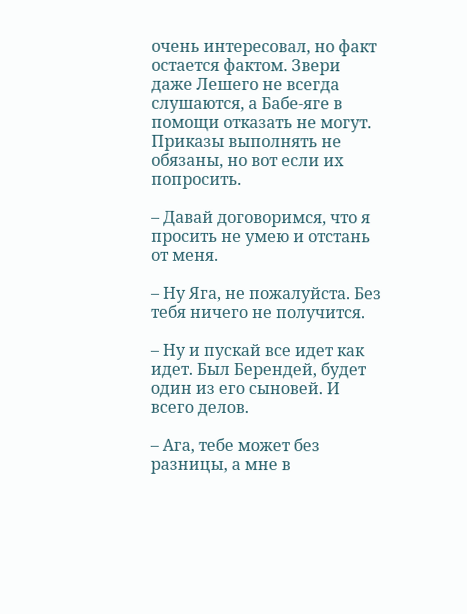очень интересовал, но факт остается фактом. Звери даже Лешего не всегда слушаются, а Бабе-яге в помощи отказать не могут. Приказы выполнять не обязаны, но вот если их попросить.

– Давай договоримся, что я просить не умею и отстань от меня.

– Ну Яга, не пожалуйста. Без тебя ничего не получится.

– Ну и пускай все идет как идет. Был Берендей, будет один из его сыновей. И всего делов.

– Ага, тебе может без разницы, а мне в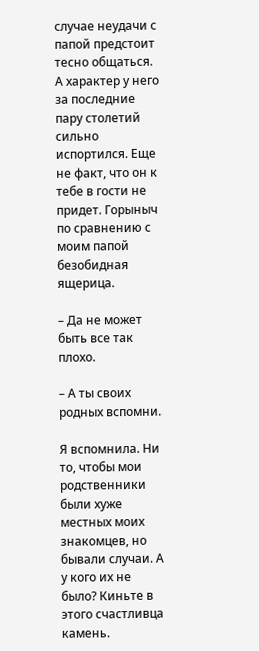случае неудачи с папой предстоит тесно общаться. А характер у него за последние пару столетий сильно испортился. Еще не факт, что он к тебе в гости не придет. Горыныч по сравнению с моим папой безобидная ящерица.

– Да не может быть все так плохо.

– А ты своих родных вспомни.

Я вспомнила. Ни то, чтобы мои родственники были хуже местных моих знакомцев, но бывали случаи. А у кого их не было? Киньте в этого счастливца камень.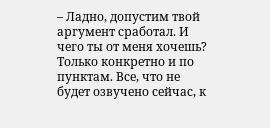– Ладно, допустим твой аргумент сработал. И чего ты от меня хочешь? Только конкретно и по пунктам. Все, что не будет озвучено сейчас, к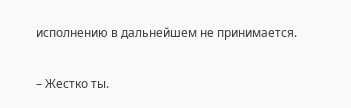исполнению в дальнейшем не принимается.

– Жестко ты.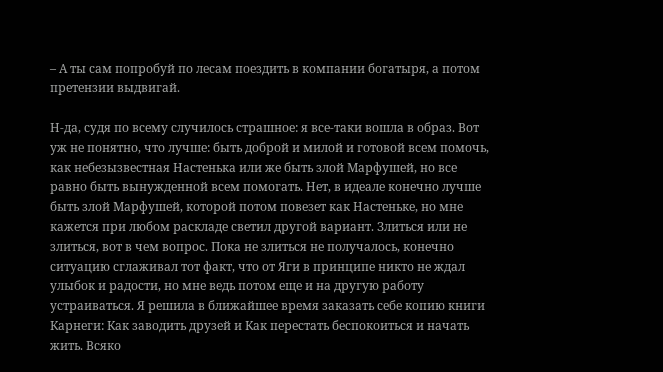– А ты сам попробуй по лесам поездить в компании богатыря, а потом претензии выдвигай.

Н-да, судя по всему случилось страшное: я все-таки вошла в образ. Вот уж не понятно, что лучше: быть доброй и милой и готовой всем помочь, как небезызвестная Настенька или же быть злой Марфушей, но все равно быть вынужденной всем помогать. Нет, в идеале конечно лучше быть злой Марфушей, которой потом повезет как Настеньке, но мне кажется при любом раскладе светил другой вариант. Злиться или не злиться, вот в чем вопрос. Пока не злиться не получалось, конечно ситуацию сглаживал тот факт, что от Яги в принципе никто не ждал улыбок и радости, но мне ведь потом еще и на другую работу устраиваться. Я решила в ближайшее время заказать себе копию книги Карнеги: Как заводить друзей и Как перестать беспокоиться и начать жить. Всяко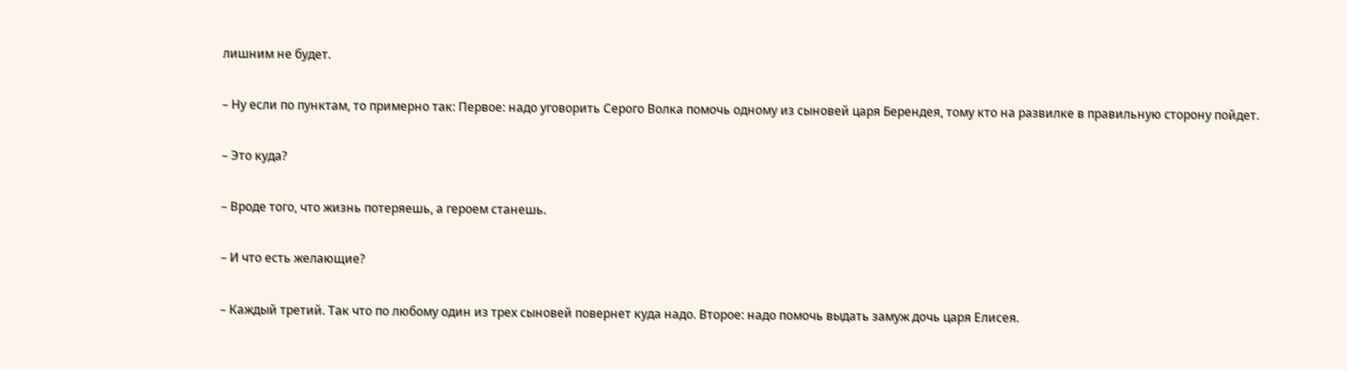лишним не будет.

– Ну если по пунктам, то примерно так: Первое: надо уговорить Серого Волка помочь одному из сыновей царя Берендея, тому кто на развилке в правильную сторону пойдет.

– Это куда?

– Вроде того, что жизнь потеряешь, а героем станешь.

– И что есть желающие?

– Каждый третий. Так что по любому один из трех сыновей повернет куда надо. Второе: надо помочь выдать замуж дочь царя Елисея.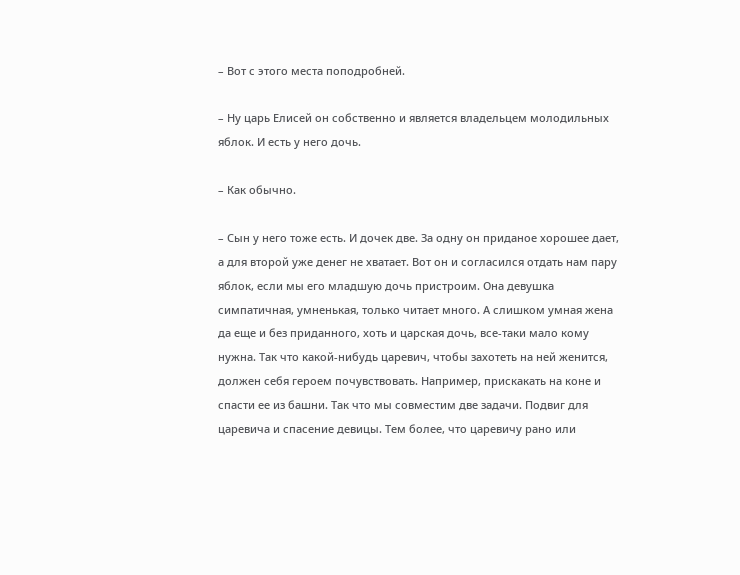– Вот с этого места поподробней.

– Ну царь Елисей он собственно и является владельцем молодильных яблок. И есть у него дочь.

– Как обычно.

– Сын у него тоже есть. И дочек две. За одну он приданое хорошее дает, а для второй уже денег не хватает. Вот он и согласился отдать нам пару яблок, если мы его младшую дочь пристроим. Она девушка симпатичная, умненькая, только читает много. А слишком умная жена да еще и без приданного, хоть и царская дочь, все-таки мало кому нужна. Так что какой-нибудь царевич, чтобы захотеть на ней женится, должен себя героем почувствовать. Например, прискакать на коне и спасти ее из башни. Так что мы совместим две задачи. Подвиг для царевича и спасение девицы. Тем более, что царевичу рано или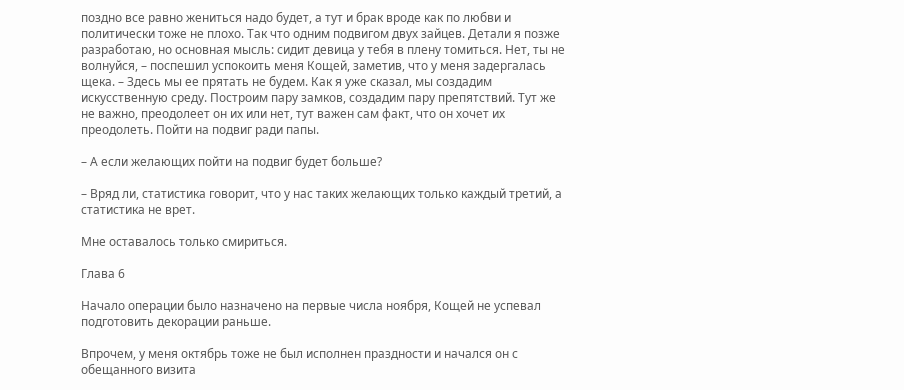поздно все равно жениться надо будет, а тут и брак вроде как по любви и политически тоже не плохо. Так что одним подвигом двух зайцев. Детали я позже разработаю, но основная мысль: сидит девица у тебя в плену томиться. Нет, ты не волнуйся, – поспешил успокоить меня Кощей, заметив, что у меня задергалась щека. – Здесь мы ее прятать не будем. Как я уже сказал, мы создадим искусственную среду. Построим пару замков, создадим пару препятствий. Тут же не важно, преодолеет он их или нет, тут важен сам факт, что он хочет их преодолеть. Пойти на подвиг ради папы.

– А если желающих пойти на подвиг будет больше?

– Вряд ли, статистика говорит, что у нас таких желающих только каждый третий, а статистика не врет.

Мне оставалось только смириться.

Глава 6

Начало операции было назначено на первые числа ноября, Кощей не успевал подготовить декорации раньше.

Впрочем, у меня октябрь тоже не был исполнен праздности и начался он с обещанного визита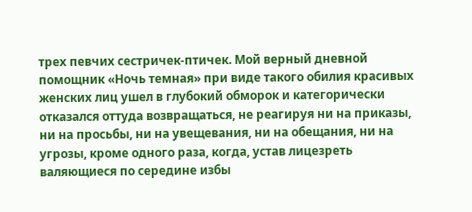трех певчих сестричек-птичек. Мой верный дневной помощник «Ночь темная» при виде такого обилия красивых женских лиц ушел в глубокий обморок и категорически отказался оттуда возвращаться, не реагируя ни на приказы, ни на просьбы, ни на увещевания, ни на обещания, ни на угрозы, кроме одного раза, когда, устав лицезреть валяющиеся по середине избы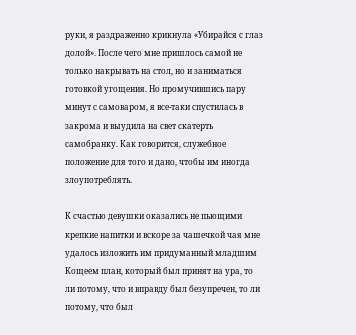руки, я раздраженно крикнула «Убирайся с глаз долой». После чего мне пришлось самой не только накрывать на стол, но и заниматься готовкой угощения. Но промучившись пару минут с самоваром, я все-таки спустилась в закрома и выудила на свет скатерть самобранку. Как говорится, служебное положение для того и дано, чтобы им иногда злоупотреблять.

К счастью девушки оказались не пьющими крепкие напитки и вскоре за чашечкой чая мне удалось изложить им придуманный младшим Кощеем план, который был принят на ура, то ли потому, что и вправду был безупречен, то ли потому, что был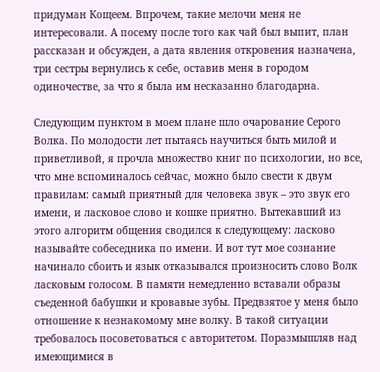придуман Кощеем. Впрочем, такие мелочи меня не интересовали. А посему после того как чай был выпит, план рассказан и обсужден, а дата явления откровения назначена, три сестры вернулись к себе, оставив меня в городом одиночестве, за что я была им несказанно благодарна.

Следующим пунктом в моем плане шло очарование Серого Волка. По молодости лет пытаясь научиться быть милой и приветливой, я прочла множество книг по психологии, но все, что мне вспоминалось сейчас, можно было свести к двум правилам: самый приятный для человека звук – это звук его имени, и ласковое слово и кошке приятно. Вытекавший из этого алгоритм общения сводился к следующему: ласково называйте собеседника по имени. И вот тут мое сознание начинало сбоить и язык отказывался произносить слово Волк ласковым голосом. В памяти немедленно вставали образы съеденной бабушки и кровавые зубы. Предвзятое у меня было отношение к незнакомому мне волку. В такой ситуации требовалось посоветоваться с авторитетом. Поразмышляв над имеющимися в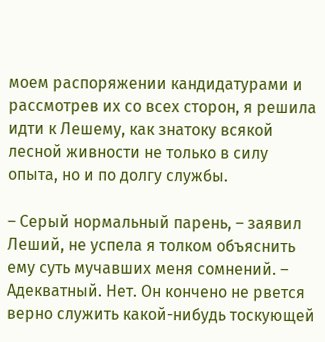моем распоряжении кандидатурами и рассмотрев их со всех сторон, я решила идти к Лешему, как знатоку всякой лесной живности не только в силу опыта, но и по долгу службы.

– Серый нормальный парень, – заявил Леший, не успела я толком объяснить ему суть мучавших меня сомнений. – Адекватный. Нет. Он кончено не рвется верно служить какой-нибудь тоскующей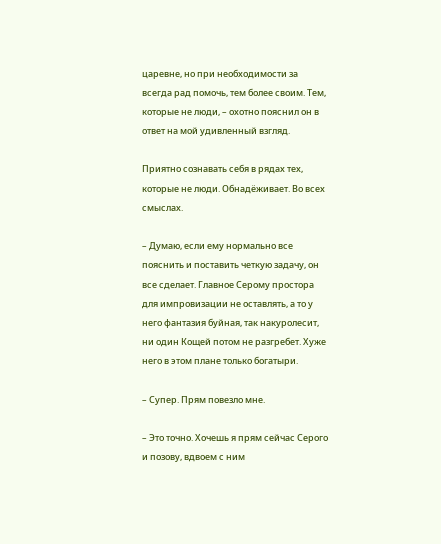царевне, но при необходимости за всегда рад помочь, тем более своим. Тем, которые не люди, – охотно пояснил он в ответ на мой удивленный взгляд.

Приятно сознавать себя в рядах тех, которые не люди. Обнадёживает. Во всех смыслах.

– Думаю, если ему нормально все пояснить и поставить четкую задачу, он все сделает. Главное Серому простора для импровизации не оставлять, а то у него фантазия буйная, так накуролесит, ни один Кощей потом не разгребет. Хуже него в этом плане только богатыри.

– Супер. Прям повезло мне.

– Это точно. Хочешь я прям сейчас Серого и позову, вдвоем с ним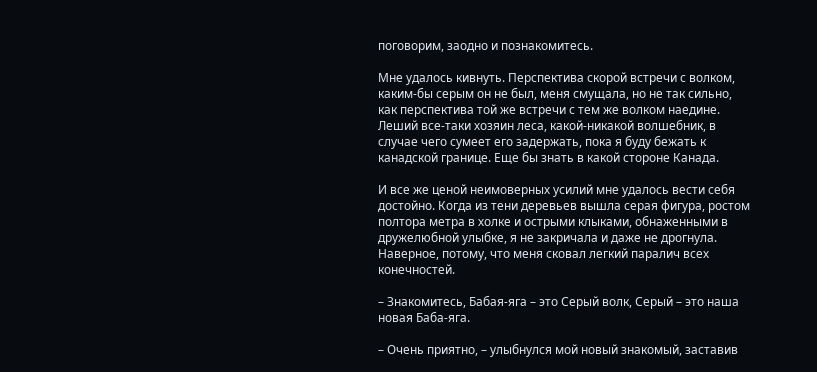поговорим, заодно и познакомитесь.

Мне удалось кивнуть. Перспектива скорой встречи с волком, каким-бы серым он не был, меня смущала, но не так сильно, как перспектива той же встречи с тем же волком наедине. Леший все-таки хозяин леса, какой-никакой волшебник, в случае чего сумеет его задержать, пока я буду бежать к канадской границе. Еще бы знать в какой стороне Канада.

И все же ценой неимоверных усилий мне удалось вести себя достойно. Когда из тени деревьев вышла серая фигура, ростом полтора метра в холке и острыми клыками, обнаженными в дружелюбной улыбке, я не закричала и даже не дрогнула. Наверное, потому, что меня сковал легкий паралич всех конечностей.

– Знакомитесь, Бабая-яга – это Серый волк, Серый – это наша новая Баба-яга.

– Очень приятно, – улыбнулся мой новый знакомый, заставив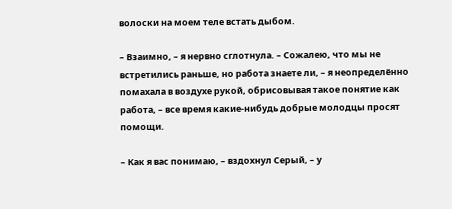волоски на моем теле встать дыбом.

– Взаимно, – я нервно сглотнула. – Сожалею, что мы не встретились раньше, но работа знаете ли, – я неопределённо помахала в воздухе рукой, обрисовывая такое понятие как работа, – все время какие-нибудь добрые молодцы просят помощи.

– Как я вас понимаю, – вздохнул Серый, – у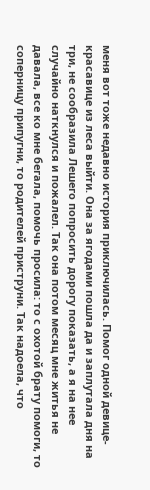меня вот тоже недавно история приключилась. Помог одной девице-красавице из леса выйти. Она за ягодами пошла да и заплутала дня на три, не сообразила Лешего попросить дорогу показать, а я на нее случайно наткнулся и пожалел. Так она потом месяц мне житья не давала, все ко мне бегала, помочь просила: то с охотой брату помоги, то соперницу припугни, то родителей приструни. Так надоела, что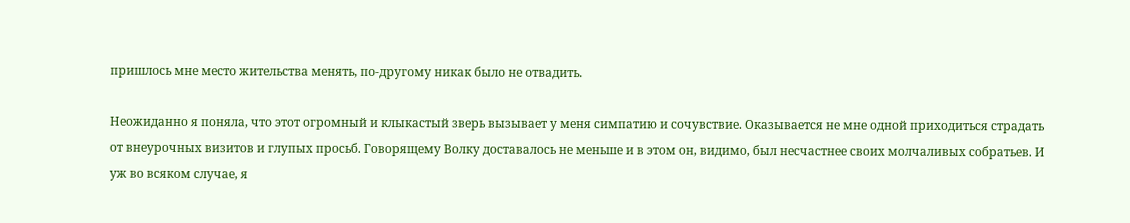пришлось мне место жительства менять, по-другому никак было не отвадить.

Неожиданно я поняла, что этот огромный и клыкастый зверь вызывает у меня симпатию и сочувствие. Оказывается не мне одной приходиться страдать от внеурочных визитов и глупых просьб. Говорящему Волку доставалось не меньше и в этом он, видимо, был несчастнее своих молчаливых собратьев. И уж во всяком случае, я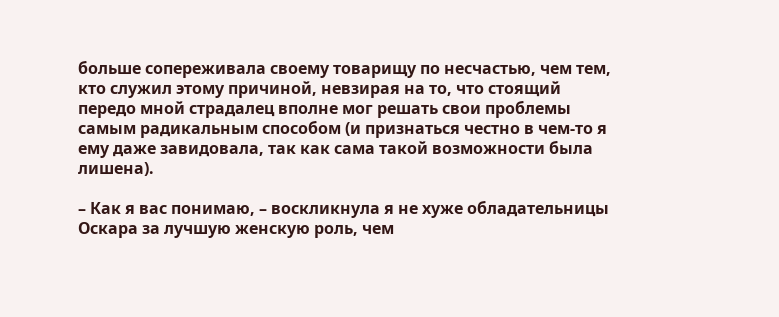больше сопереживала своему товарищу по несчастью, чем тем, кто служил этому причиной, невзирая на то, что стоящий передо мной страдалец вполне мог решать свои проблемы самым радикальным способом (и признаться честно в чем-то я ему даже завидовала, так как сама такой возможности была лишена).

– Как я вас понимаю, – воскликнула я не хуже обладательницы Оскара за лучшую женскую роль, чем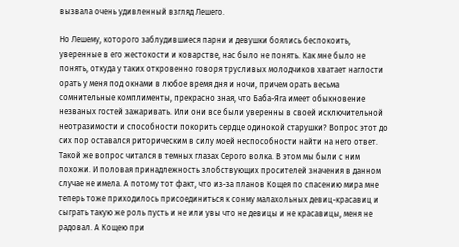вызвала очень удивленный взгляд Лешего.

Но Лешему, которого заблудившиеся парни и девушки боялись беспокоить, уверенные в его жестокости и коварстве, нас было не понять. Как мне было не понять, откуда у таких откровенно говоря трусливых молодчиков хватает наглости орать у меня под окнами в любое время дня и ночи, причем орать весьма сомнительные комплименты, прекрасно зная, что Баба-Яга имеет обыкновение незваных гостей зажаривать. Или они все были уверенны в своей исключительной неотразимости и способности покорить сердце одинокой старушки? Вопрос этот до сих пор оставался риторическим в силу моей неспособности найти на него ответ. Такой же вопрос читался в темных глазах Серого волка. В этом мы были с ним похожи. И половая принадлежность злобствующих просителей значения в данном случае не имела. А потому тот факт, что из-за планов Кощея по спасению мира мне теперь тоже приходилось присоединиться к сонму малахольных девиц-красавиц и сыграть такую же роль пусть и не или увы что не девицы и не красавицы, меня не радовал. А Кощею при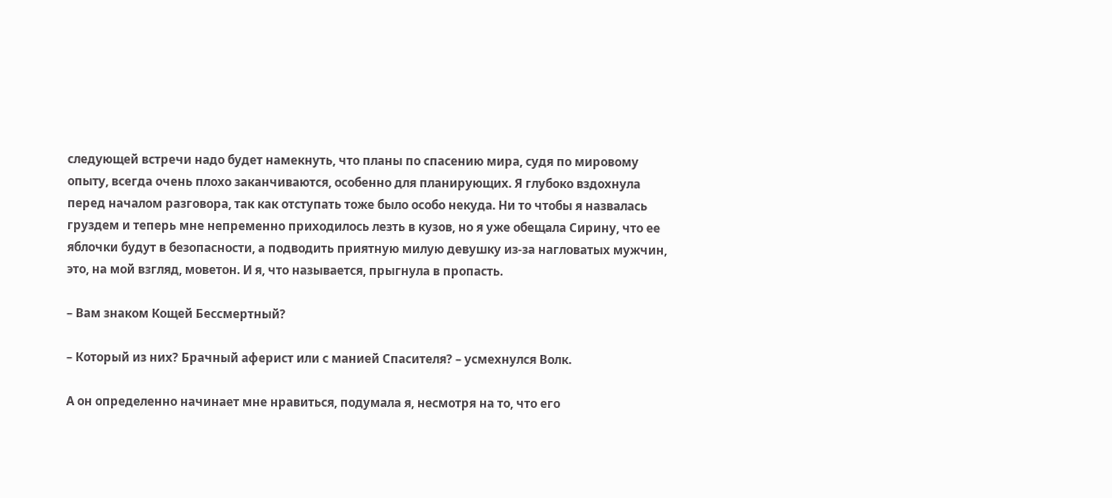следующей встречи надо будет намекнуть, что планы по спасению мира, судя по мировому опыту, всегда очень плохо заканчиваются, особенно для планирующих. Я глубоко вздохнула перед началом разговора, так как отступать тоже было особо некуда. Ни то чтобы я назвалась груздем и теперь мне непременно приходилось лезть в кузов, но я уже обещала Сирину, что ее яблочки будут в безопасности, а подводить приятную милую девушку из-за нагловатых мужчин, это, на мой взгляд, моветон. И я, что называется, прыгнула в пропасть.

– Вам знаком Кощей Бессмертный?

– Который из них? Брачный аферист или с манией Спасителя? – усмехнулся Волк.

А он определенно начинает мне нравиться, подумала я, несмотря на то, что его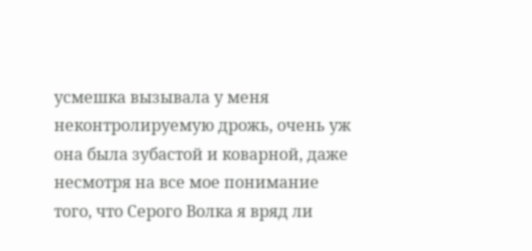усмешка вызывала у меня неконтролируемую дрожь, очень уж она была зубастой и коварной, даже несмотря на все мое понимание того, что Серого Волка я вряд ли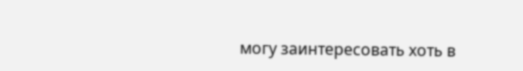могу заинтересовать хоть в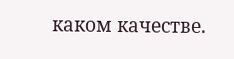каком качестве.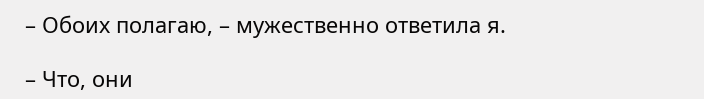– Обоих полагаю, – мужественно ответила я.

– Что, они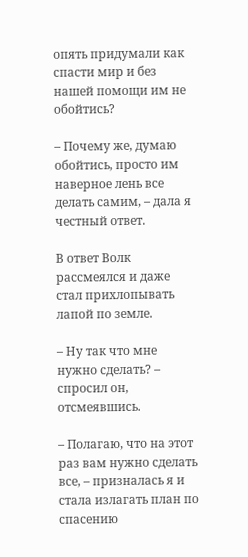опять придумали как спасти мир и без нашей помощи им не обойтись?

– Почему же, думаю обойтись, просто им наверное лень все делать самим, – дала я честный ответ.

В ответ Волк рассмеялся и даже стал прихлопывать лапой по земле.

– Ну так что мне нужно сделать? – спросил он, отсмеявшись.

– Полагаю, что на этот раз вам нужно сделать все, – призналась я и стала излагать план по спасению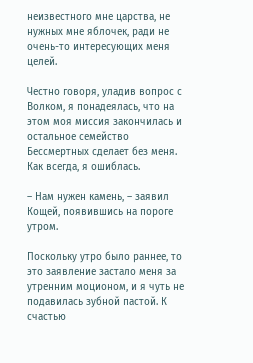неизвестного мне царства, не нужных мне яблочек, ради не очень-то интересующих меня целей.

Честно говоря, уладив вопрос с Волком, я понадеялась, что на этом моя миссия закончилась и остальное семейство Бессмертных сделает без меня. Как всегда, я ошиблась.

– Нам нужен камень, – заявил Кощей, появившись на пороге утром.

Поскольку утро было раннее, то это заявление застало меня за утренним моционом, и я чуть не подавилась зубной пастой. К счастью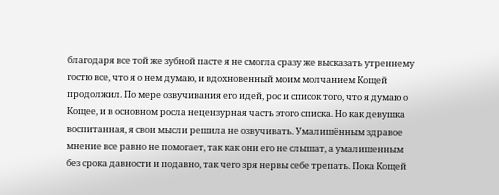благодаря все той же зубной пасте я не смогла сразу же высказать утреннему гостю все, что я о нем думаю, и вдохновенный моим молчанием Кощей продолжил. По мере озвучивания его идей, рос и список того, что я думаю о Кощее, и в основном росла нецензурная часть этого списка. Но как девушка воспитанная, я свои мысли решила не озвучивать. Умалишённым здравое мнение все равно не помогает, так как они его не слышат, а умалишенным без срока давности и подавно, так чего зря нервы себе трепать. Пока Кощей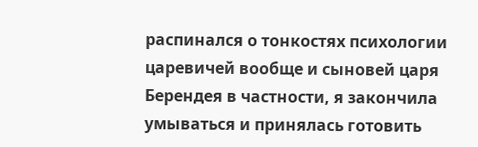распинался о тонкостях психологии царевичей вообще и сыновей царя Берендея в частности, я закончила умываться и принялась готовить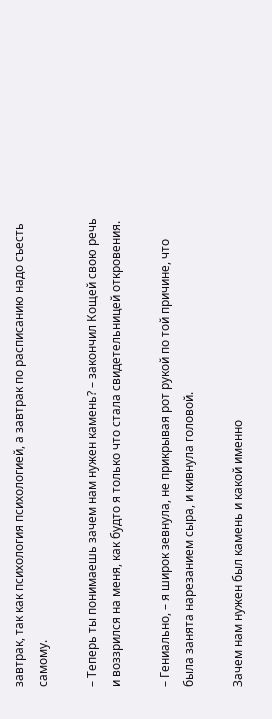завтрак, так как психология психологией, а завтрак по расписанию надо съесть самому.

– Теперь ты понимаешь зачем нам нужен камень? – закончил Кощей свою речь и воззрился на меня, как будто я только что стала свидетельницей откровения.

– Гениально, – я широк зевнула, не прикрывая рот рукой по той причине, что была занята нарезанием сыра, и кивнула головой.

Зачем нам нужен был камень и какой именно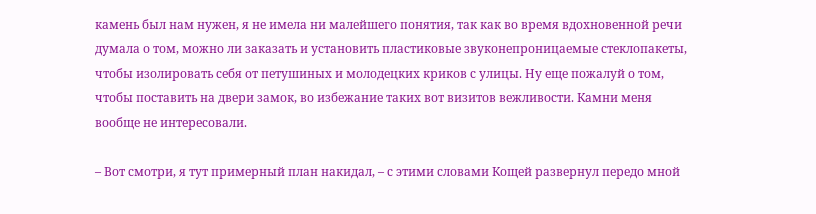камень был нам нужен, я не имела ни малейшего понятия, так как во время вдохновенной речи думала о том, можно ли заказать и установить пластиковые звуконепроницаемые стеклопакеты, чтобы изолировать себя от петушиных и молодецких криков с улицы. Ну еще пожалуй о том, чтобы поставить на двери замок, во избежание таких вот визитов вежливости. Камни меня вообще не интересовали.

– Вот смотри, я тут примерный план накидал, – с этими словами Кощей развернул передо мной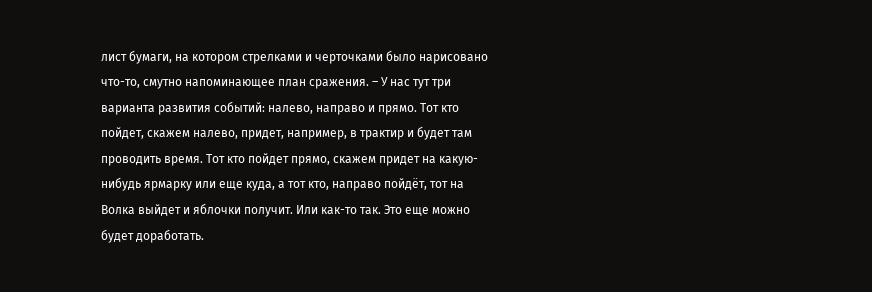лист бумаги, на котором стрелками и черточками было нарисовано что-то, смутно напоминающее план сражения. – У нас тут три варианта развития событий: налево, направо и прямо. Тот кто пойдет, скажем налево, придет, например, в трактир и будет там проводить время. Тот кто пойдет прямо, скажем придет на какую-нибудь ярмарку или еще куда, а тот кто, направо пойдёт, тот на Волка выйдет и яблочки получит. Или как-то так. Это еще можно будет доработать.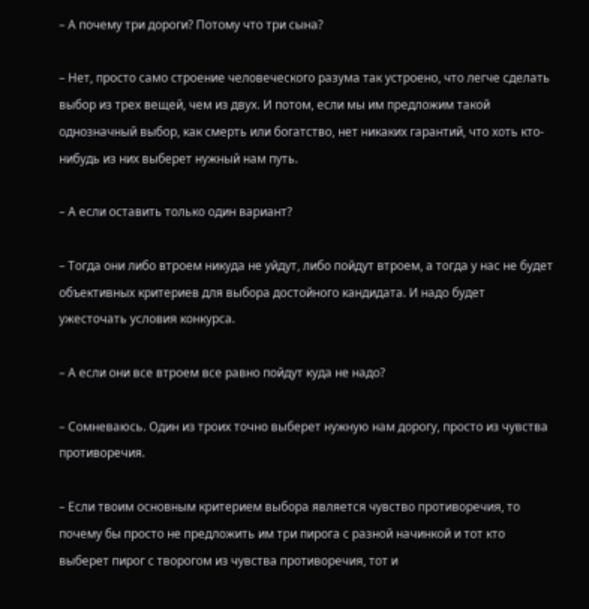– А почему три дороги? Потому что три сына?

– Нет, просто само строение человеческого разума так устроено, что легче сделать выбор из трех вещей, чем из двух. И потом, если мы им предложим такой однозначный выбор, как смерть или богатство, нет никаких гарантий, что хоть кто-нибудь из них выберет нужный нам путь.

– А если оставить только один вариант?

– Тогда они либо втроем никуда не уйдут, либо пойдут втроем, а тогда у нас не будет объективных критериев для выбора достойного кандидата. И надо будет ужесточать условия конкурса.

– А если они все втроем все равно пойдут куда не надо?

– Сомневаюсь. Один из троих точно выберет нужную нам дорогу, просто из чувства противоречия.

– Если твоим основным критерием выбора является чувство противоречия, то почему бы просто не предложить им три пирога с разной начинкой и тот кто выберет пирог с творогом из чувства противоречия, тот и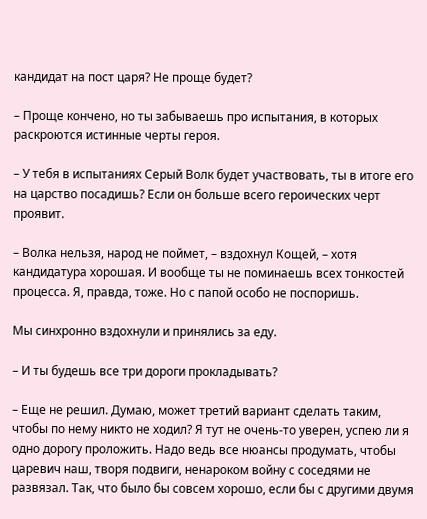кандидат на пост царя? Не проще будет?

– Проще кончено, но ты забываешь про испытания, в которых раскроются истинные черты героя.

– У тебя в испытаниях Серый Волк будет участвовать, ты в итоге его на царство посадишь? Если он больше всего героических черт проявит.

– Волка нельзя, народ не поймет, – вздохнул Кощей, – хотя кандидатура хорошая. И вообще ты не поминаешь всех тонкостей процесса. Я, правда, тоже. Но с папой особо не поспоришь.

Мы синхронно вздохнули и принялись за еду.

– И ты будешь все три дороги прокладывать?

– Еще не решил. Думаю, может третий вариант сделать таким, чтобы по нему никто не ходил? Я тут не очень-то уверен, успею ли я одно дорогу проложить. Надо ведь все нюансы продумать, чтобы царевич наш, творя подвиги, ненароком войну с соседями не развязал. Так, что было бы совсем хорошо, если бы с другими двумя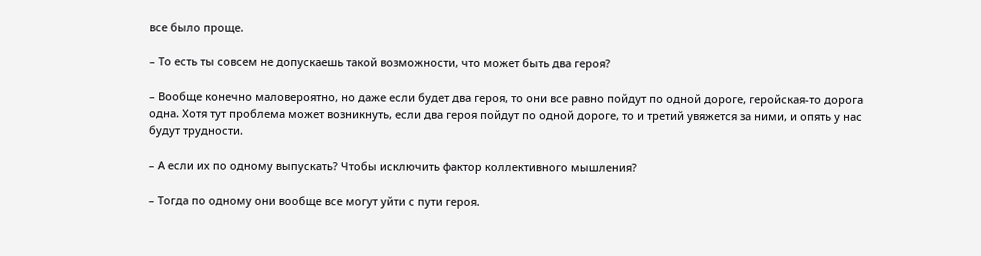все было проще.

– То есть ты совсем не допускаешь такой возможности, что может быть два героя?

– Вообще конечно маловероятно, но даже если будет два героя, то они все равно пойдут по одной дороге, геройская-то дорога одна. Хотя тут проблема может возникнуть, если два героя пойдут по одной дороге, то и третий увяжется за ними, и опять у нас будут трудности.

– А если их по одному выпускать? Чтобы исключить фактор коллективного мышления?

– Тогда по одному они вообще все могут уйти с пути героя.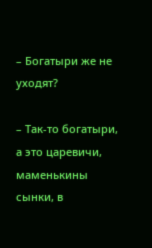– Богатыри же не уходят?

– Так-то богатыри, а это царевичи, маменькины сынки, в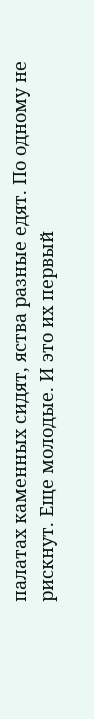палатах каменных сидят, яства разные едят. По одному не рискнут. Еще молодые. И это их первый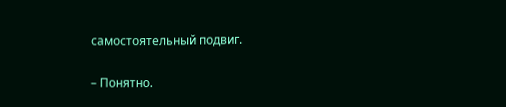самостоятельный подвиг.

– Понятно.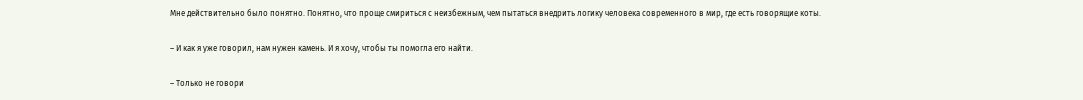Мне действительно было понятно. Понятно, что проще смириться с неизбежным, чем пытаться внедрить логику человека современного в мир, где есть говорящие коты.

– И как я уже говорил, нам нужен камень. И я хочу, чтобы ты помогла его найти.

– Только не говори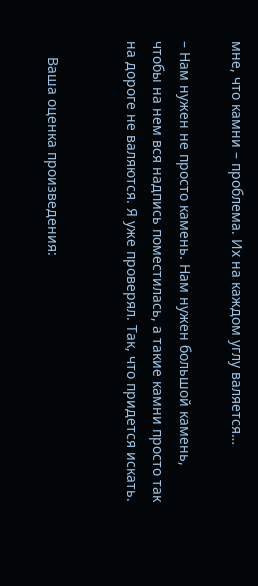мне, что камни – проблема. Их на каждом углу валяется…

– Нам нужен не просто камень. Нам нужен большой камень, чтобы на нем вся надпись поместилась, а такие камни просто так на дороге не валяются. Я уже проверял. Так, что придется искать.


    Ваша оценка произведения: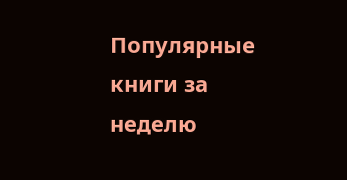Популярные книги за неделю